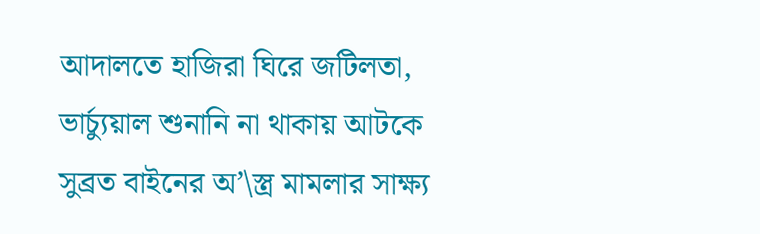আদালতে হাজিরা ঘিরে জটিলতা, ভার্চ্যুয়াল শুনানি না থাকায় আটকে সুব্রত বাইনের অ’\স্ত্র মামলার সাক্ষ্য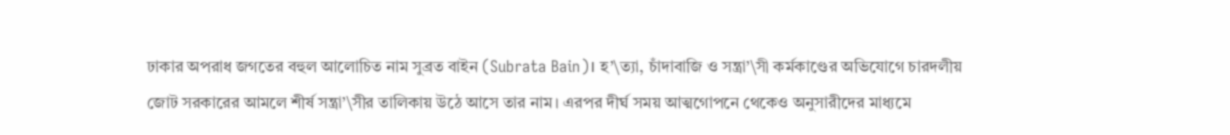ঢাকার অপরাধ জগতের বহুল আলোচিত নাম সুব্রত বাইন (Subrata Bain)। হ’\ত্যা, চাঁদাবাজি ও সন্ত্রা’\সী কর্মকাণ্ডের অভিযোগে চারদলীয় জোট সরকারের আমলে শীর্ষ সন্ত্রা’\সীর তালিকায় উঠে আসে তার নাম। এরপর দীর্ঘ সময় আত্মগোপনে থেকেও অনুসারীদের মাধ্যমে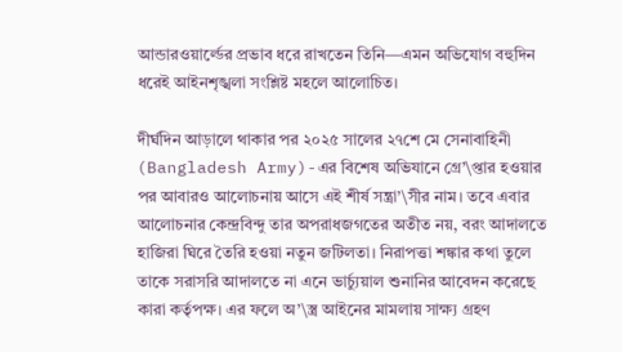আন্ডারওয়ার্ল্ডের প্রভাব ধরে রাখতেন তিনি—এমন অভিযোগ বহুদিন ধরেই আইনশৃঙ্খলা সংশ্লিষ্ট মহলে আলোচিত।

দীর্ঘদিন আড়ালে থাকার পর ২০২৫ সালের ২৭শে মে সেনাবাহিনী (Bangladesh Army)-এর বিশেষ অভিযানে গ্রে’\প্তার হওয়ার পর আবারও আলোচনায় আসে এই শীর্ষ সন্ত্রা’\সীর নাম। তবে এবার আলোচনার কেন্দ্রবিন্দু তার অপরাধজগতের অতীত নয়, বরং আদালতে হাজিরা ঘিরে তৈরি হওয়া নতুন জটিলতা। নিরাপত্তা শঙ্কার কথা তুলে তাকে সরাসরি আদালতে না এনে ভার্চ্যুয়াল শুনানির আবেদন করেছে কারা কর্তৃপক্ষ। এর ফলে অ’\স্ত্র আইনের মামলায় সাক্ষ্য গ্রহণ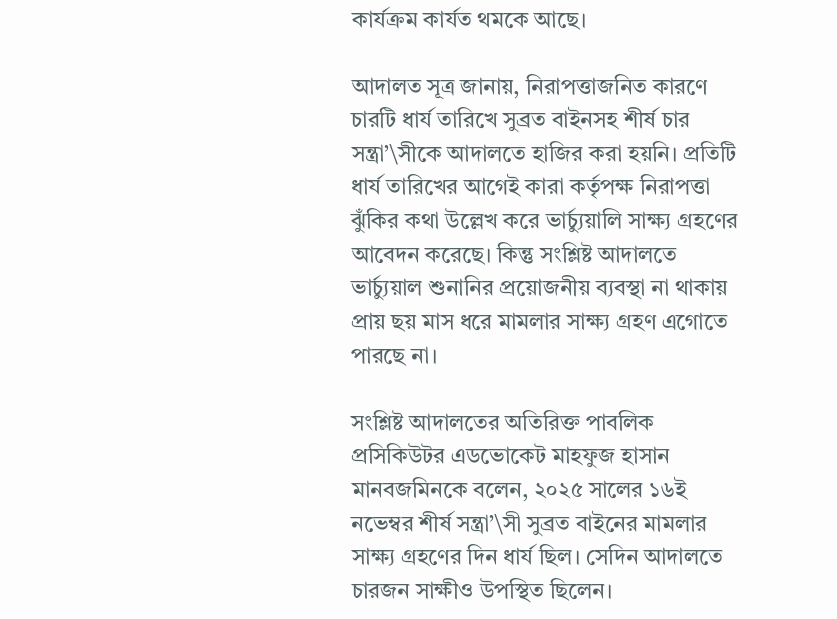কার্যক্রম কার্যত থমকে আছে।

আদালত সূত্র জানায়, নিরাপত্তাজনিত কারণে চারটি ধার্য তারিখে সুব্রত বাইনসহ শীর্ষ চার সন্ত্রা’\সীকে আদালতে হাজির করা হয়নি। প্রতিটি ধার্য তারিখের আগেই কারা কর্তৃপক্ষ নিরাপত্তা ঝুঁকির কথা উল্লেখ করে ভার্চ্যুয়ালি সাক্ষ্য গ্রহণের আবেদন করেছে। কিন্তু সংশ্লিষ্ট আদালতে ভার্চ্যুয়াল শুনানির প্রয়োজনীয় ব্যবস্থা না থাকায় প্রায় ছয় মাস ধরে মামলার সাক্ষ্য গ্রহণ এগোতে পারছে না।

সংশ্লিষ্ট আদালতের অতিরিক্ত পাবলিক প্রসিকিউটর এডভোকেট মাহফুজ হাসান মানবজমিনকে বলেন, ২০২৫ সালের ১৬ই নভেম্বর শীর্ষ সন্ত্রা’\সী সুব্রত বাইনের মামলার সাক্ষ্য গ্রহণের দিন ধার্য ছিল। সেদিন আদালতে চারজন সাক্ষীও উপস্থিত ছিলেন।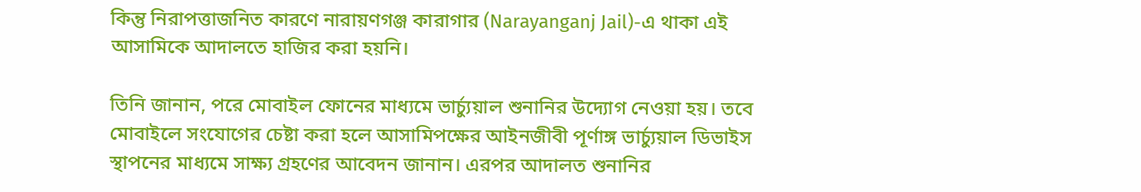কিন্তু নিরাপত্তাজনিত কারণে নারায়ণগঞ্জ কারাগার (Narayanganj Jail)-এ থাকা এই আসামিকে আদালতে হাজির করা হয়নি।

তিনি জানান, পরে মোবাইল ফোনের মাধ্যমে ভার্চ্যুয়াল শুনানির উদ্যোগ নেওয়া হয়। তবে মোবাইলে সংযোগের চেষ্টা করা হলে আসামিপক্ষের আইনজীবী পূর্ণাঙ্গ ভার্চ্যুয়াল ডিভাইস স্থাপনের মাধ্যমে সাক্ষ্য গ্রহণের আবেদন জানান। এরপর আদালত শুনানির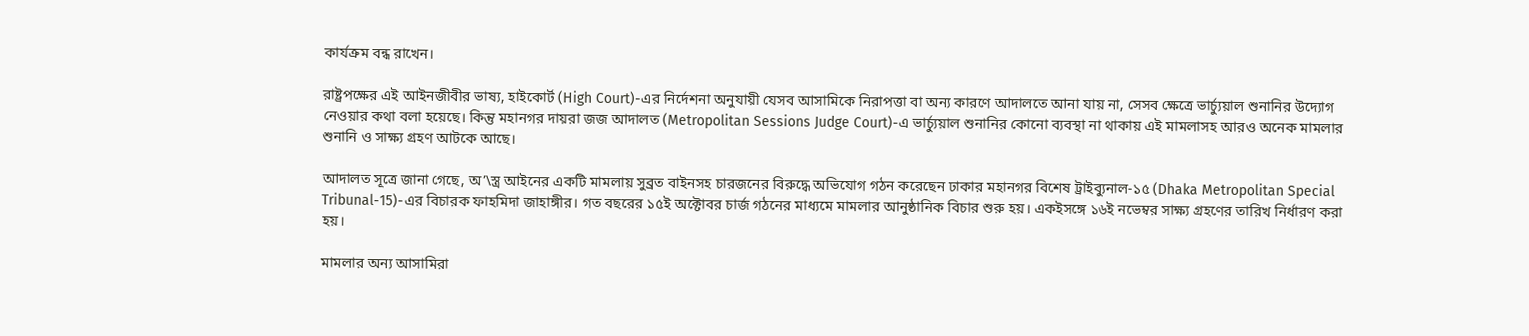কার্যক্রম বন্ধ রাখেন।

রাষ্ট্রপক্ষের এই আইনজীবীর ভাষ্য, হাইকোর্ট (High Court)-এর নির্দেশনা অনুযায়ী যেসব আসামিকে নিরাপত্তা বা অন্য কারণে আদালতে আনা যায় না, সেসব ক্ষেত্রে ভার্চ্যুয়াল শুনানির উদ্যোগ নেওয়ার কথা বলা হয়েছে। কিন্তু মহানগর দায়রা জজ আদালত (Metropolitan Sessions Judge Court)-এ ভার্চ্যুয়াল শুনানির কোনো ব্যবস্থা না থাকায় এই মামলাসহ আরও অনেক মামলার শুনানি ও সাক্ষ্য গ্রহণ আটকে আছে।

আদালত সূত্রে জানা গেছে, অ’\স্ত্র আইনের একটি মামলায় সুব্রত বাইনসহ চারজনের বিরুদ্ধে অভিযোগ গঠন করেছেন ঢাকার মহানগর বিশেষ ট্রাইব্যুনাল-১৫ (Dhaka Metropolitan Special Tribunal-15)-এর বিচারক ফাহমিদা জাহাঙ্গীর। গত বছরের ১৫ই অক্টোবর চার্জ গঠনের মাধ্যমে মামলার আনুষ্ঠানিক বিচার শুরু হয়। একইসঙ্গে ১৬ই নভেম্বর সাক্ষ্য গ্রহণের তারিখ নির্ধারণ করা হয়।

মামলার অন্য আসামিরা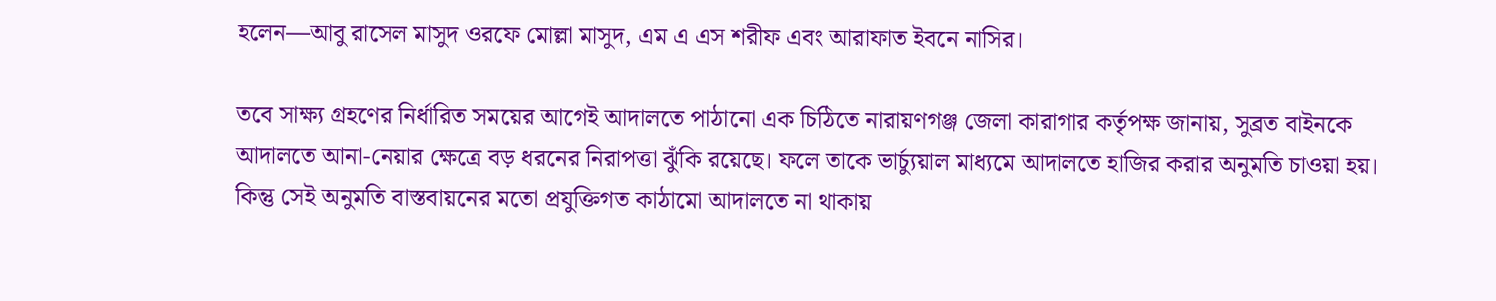হলেন—আবু রাসেল মাসুদ ওরফে মোল্লা মাসুদ, এম এ এস শরীফ এবং আরাফাত ইবনে নাসির।

তবে সাক্ষ্য গ্রহণের নির্ধারিত সময়ের আগেই আদালতে পাঠানো এক চিঠিতে নারায়ণগঞ্জ জেলা কারাগার কর্তৃপক্ষ জানায়, সুব্রত বাইনকে আদালতে আনা-নেয়ার ক্ষেত্রে বড় ধরনের নিরাপত্তা ঝুঁকি রয়েছে। ফলে তাকে ভার্চ্যুয়াল মাধ্যমে আদালতে হাজির করার অনুমতি চাওয়া হয়। কিন্তু সেই অনুমতি বাস্তবায়নের মতো প্রযুক্তিগত কাঠামো আদালতে না থাকায়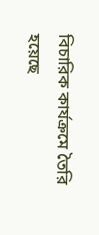বিচারিক কার্যক্রমে তৈরি হয়েছে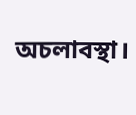অচলাবস্থা।